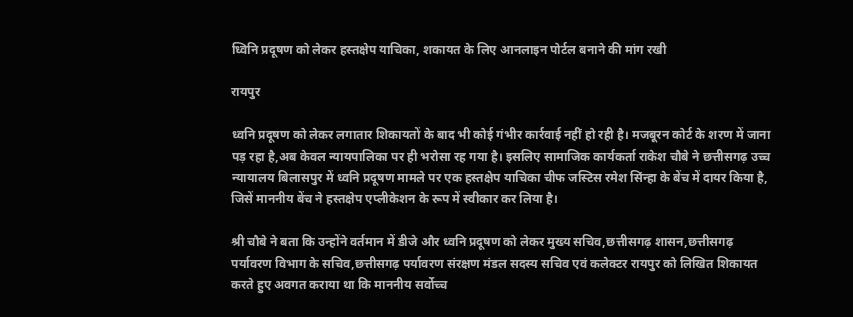ध्विनि प्रदूषण को लेकर हस्तक्षेप याचिका, शकायत के लिए आनलाइन पोर्टल बनाने की मांग रखी

रायपुर

ध्वनि प्रदूषण को लेकर लगातार शिकायतों के बाद भी कोई गंभीर कार्रवाई नहीं हो रही है। मजबूरन कोर्ट के शरण में जाना पड़ रहा है,अब केवल न्यायपालिका पर ही भरोसा रह गया है। इसलिए सामाजिक कार्यकर्ता राकेश चौबे ने छत्तीसगढ़ उच्च न्यायालय बिलासपुर में ध्वनि प्रदूषण मामले पर एक हस्तक्षेप याचिका चीफ जस्टिस रमेश सिंन्हा के बेंच में दायर किया है, जिसें माननीय बेंच ने हस्तक्षेप एप्लीकेशन के रूप में स्वीकार कर लिया है।

श्री चौबे ने बता कि उन्होंने वर्तमान में डीजे और ध्वनि प्रदूषण को लेकर मुख्य सचिव,छत्तीसगढ़ शासन,छत्तीसगढ़ पर्यावरण विभाग के सचिव,छत्तीसगढ़ पर्यावरण संरक्षण मंडल सदस्य सचिव एवं कलेक्टर रायपुर को लिखित शिकायत करते हुए अवगत कराया था कि माननीय सर्वोच्च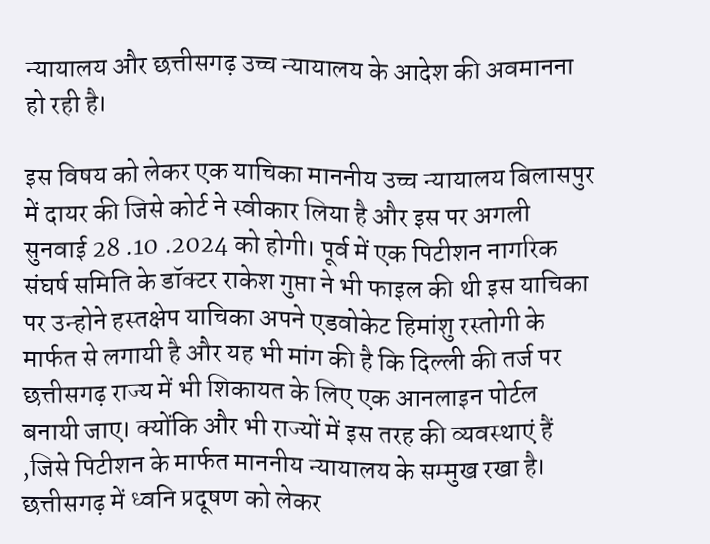न्यायालय और छत्तीसगढ़ उच्च न्यायालय के आदेश की अवमानना हो रही है।

इस विषय को लेकर एक याचिका माननीय उच्च न्यायालय बिलासपुर में दायर की जिसे कोर्ट ने स्वीकार लिया है और इस पर अगली सुनवाई 28 .10 .2024 को होगी। पूर्व में एक पिटीशन नागरिक संघर्ष समिति के डॉक्टर राकेश गुप्ता ने भी फाइल की थी इस याचिका पर उन्होने हस्तक्षेप याचिका अपने एडवोकेट हिमांशु रस्तोगी के मार्फत से लगायी है और यह भी मांग की है कि दिल्ली की तर्ज पर छत्तीसगढ़ राज्य में भी शिकायत के लिए एक आनलाइन पोर्टल बनायी जाए। क्योंकि और भी राज्यों में इस तरह की व्यवस्थाएं हैं ,जिसे पिटीशन के मार्फत माननीय न्यायालय के सम्मुख रखा है। छत्तीसगढ़ में ध्वनि प्रदूषण को लेकर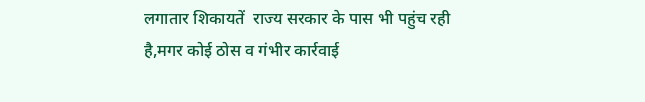लगातार शिकायतें  राज्य सरकार के पास भी पहुंच रही है,मगर कोई ठोस व गंभीर कार्रवाई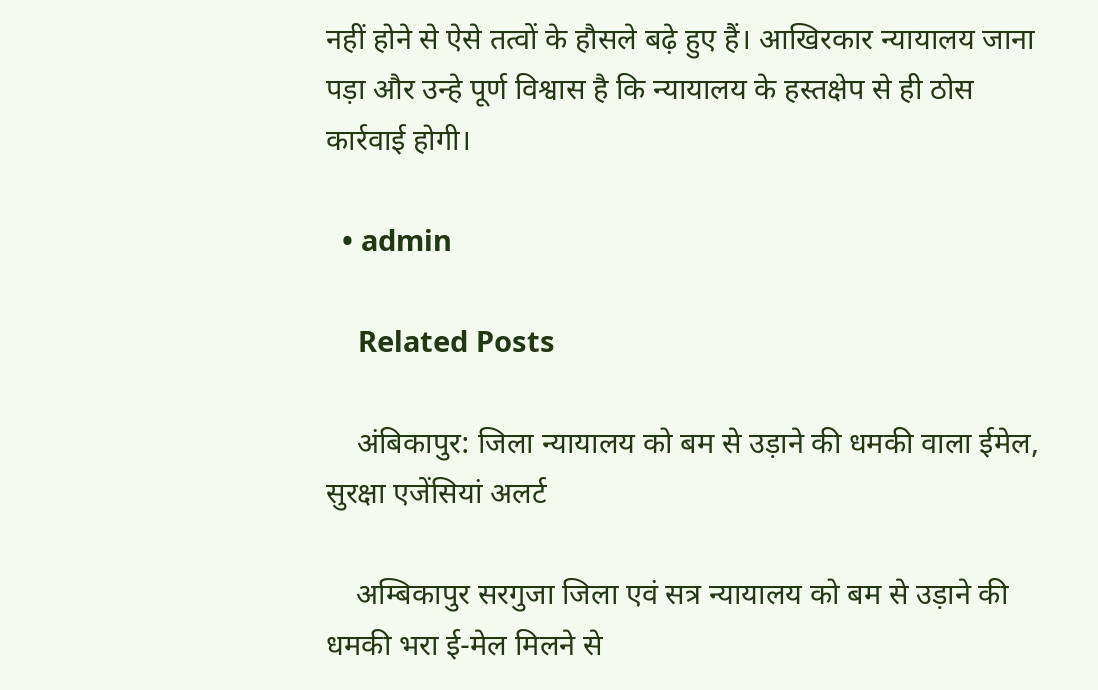नहीं होने से ऐसे तत्वों के हौसले बढ़े हुए हैं। आखिरकार न्यायालय जाना पड़ा और उन्हे पूर्ण विश्वास है कि न्यायालय के हस्तक्षेप से ही ठोस कार्रवाई होगी।

  • admin

    Related Posts

    अंबिकापुर: जिला न्यायालय को बम से उड़ाने की धमकी वाला ईमेल, सुरक्षा एजेंसियां अलर्ट

    अम्बिकापुर सरगुजा जिला एवं सत्र न्यायालय को बम से उड़ाने की धमकी भरा ई-मेल मिलने से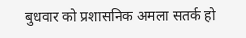बुधवार को प्रशासनिक अमला सतर्क हो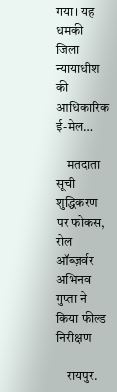गया। यह धमकी जिला न्यायाधीश की आधिकारिक ई-मेल…

    मतदाता सूची शुद्धिकरण पर फोकस, रोल ऑब्ज़र्वर अभिनव गुप्ता ने किया फील्ड निरीक्षण

    रायपुर.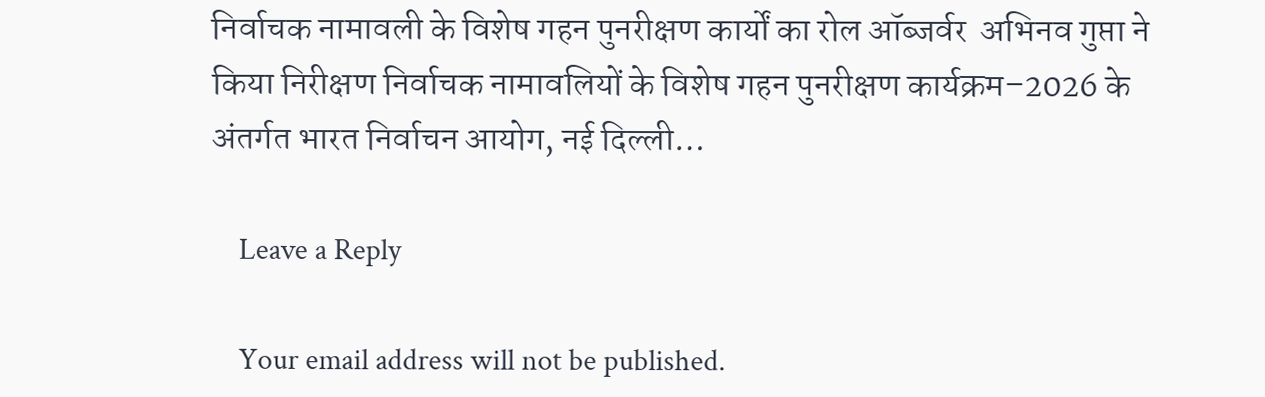निर्वाचक नामावली के विशेष गहन पुनरीक्षण कार्यों का रोल ऑब्जर्वर  अभिनव गुप्ता ने किया निरीक्षण निर्वाचक नामावलियों के विशेष गहन पुनरीक्षण कार्यक्रम–2026 के अंतर्गत भारत निर्वाचन आयोग, नई दिल्ली…

    Leave a Reply

    Your email address will not be published.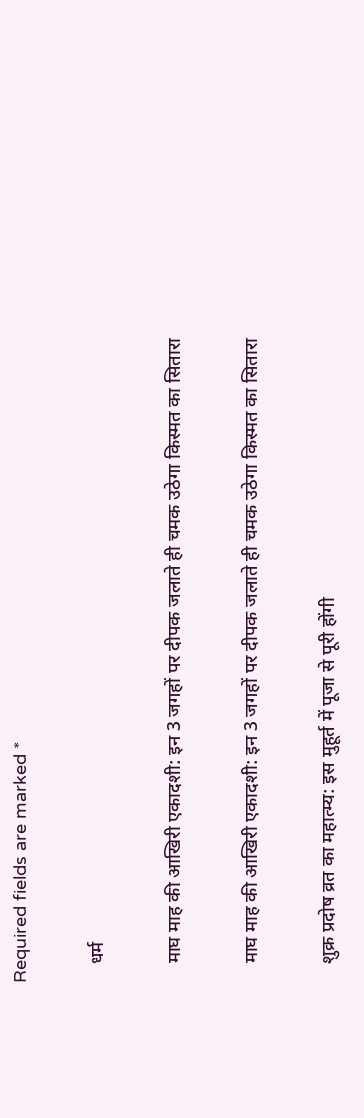Required fields are marked *

    धर्म

    माघ माह की आखिरी एकादशी: इन 3 जगहों पर दीपक जलाते ही चमक उठेगा किस्मत का सितारा

    माघ माह की आखिरी एकादशी: इन 3 जगहों पर दीपक जलाते ही चमक उठेगा किस्मत का सितारा

    शुक्र प्रदोष व्रत का महात्म्य: इस मुहूर्त में पूजा से पूरी होंगी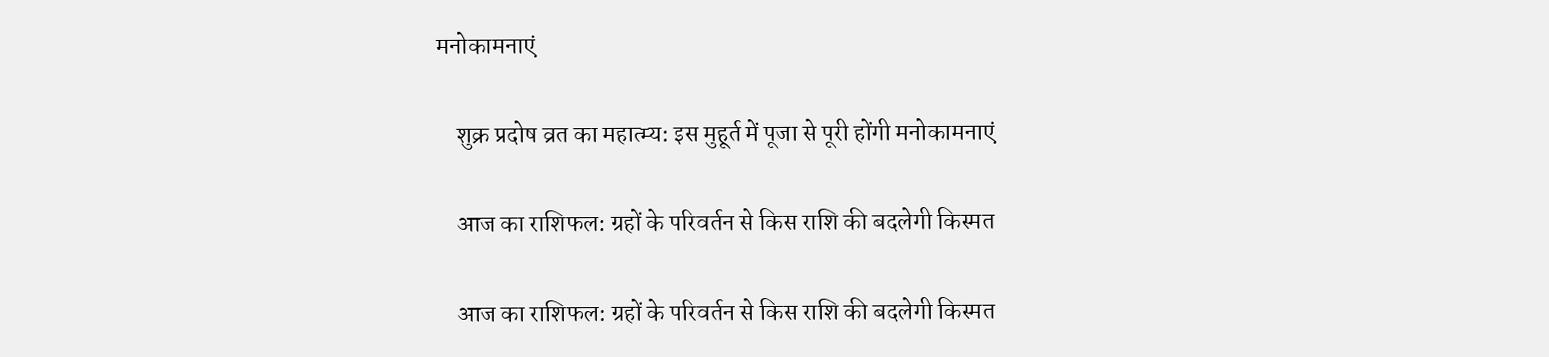मनोकामनाएं

    शुक्र प्रदोष व्रत का महात्म्य: इस मुहूर्त में पूजा से पूरी होंगी मनोकामनाएं

    आज का राशिफल: ग्रहों के परिवर्तन से किस राशि की बदलेगी किस्मत

    आज का राशिफल: ग्रहों के परिवर्तन से किस राशि की बदलेगी किस्मत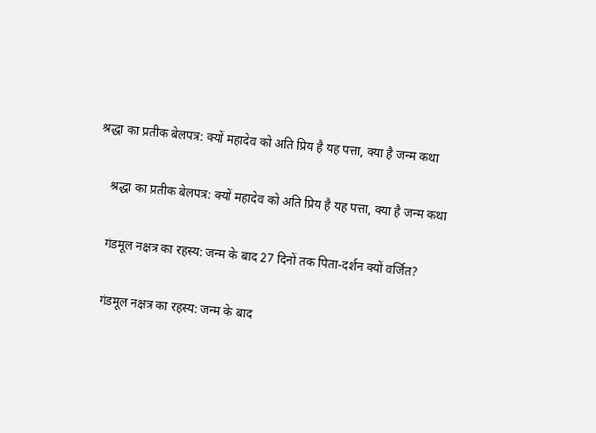श्रद्धा का प्रतीक बेलपत्र: क्यों महादेव को अति प्रिय है यह पत्ता, क्या है जन्म कथा

    श्रद्धा का प्रतीक बेलपत्र: क्यों महादेव को अति प्रिय है यह पत्ता, क्या है जन्म कथा

    गंडमूल नक्षत्र का रहस्य: जन्म के बाद 27 दिनों तक पिता-दर्शन क्यों वर्जित?

    गंडमूल नक्षत्र का रहस्य: जन्म के बाद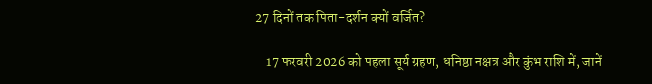27 दिनों तक पिता-दर्शन क्यों वर्जित?

    17 फरवरी 2026 को पहला सूर्य ग्रहण, धनिष्ठा नक्षत्र और कुंभ राशि में, जानें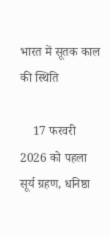भारत में सूतक काल की स्थिति

    17 फरवरी 2026 को पहला सूर्य ग्रहण, धनिष्ठा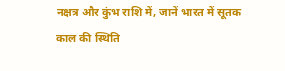नक्षत्र और कुंभ राशि में, जानें भारत में सूतक काल की स्थिति